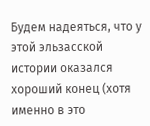Будем надеяться, что у этой эльзасской истории оказался хороший конец (хотя именно в это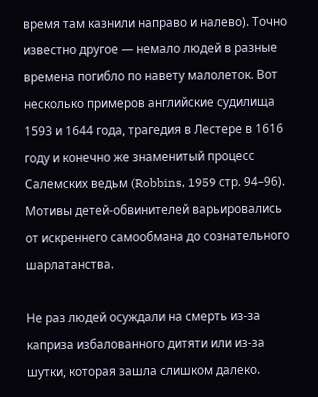время там казнили направо и налево). Точно известно другое — немало людей в разные времена погибло по навету малолеток. Вот несколько примеров английские судилища 1593 и 1644 года, трагедия в Лестере в 1616 году и конечно же знаменитый процесс Салемских ведьм (Robbins, 1959 стр. 94–96). Мотивы детей-обвинителей варьировались от искреннего самообмана до сознательного шарлатанства.

Не раз людей осуждали на смерть из-за каприза избалованного дитяти или из-за шутки, которая зашла слишком далеко.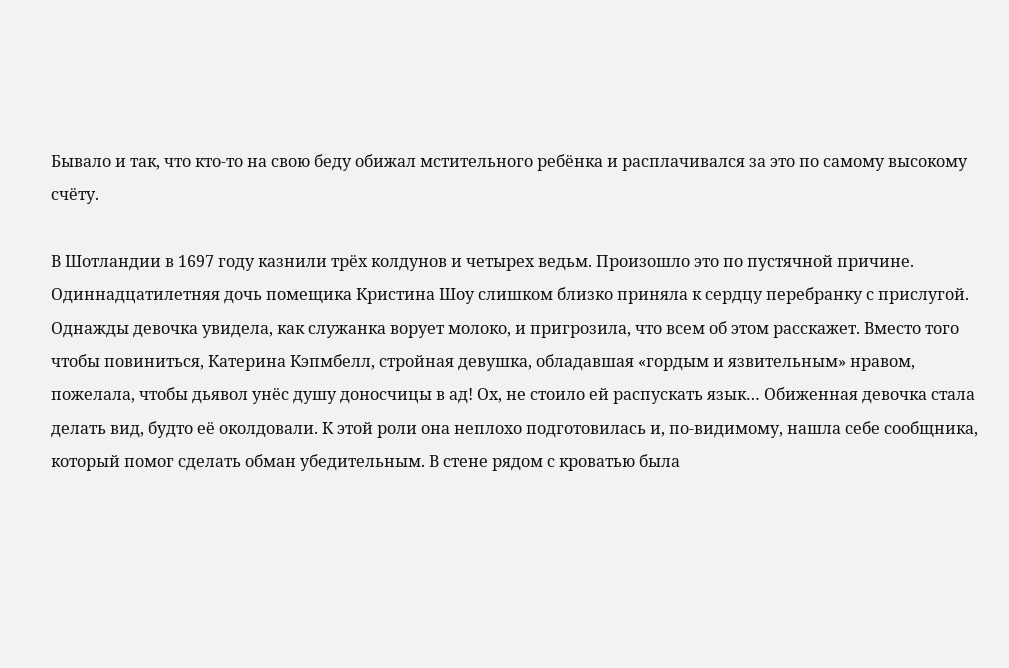Бывало и так, что кто-то на свою беду обижал мстительного ребёнка и расплачивался за это по самому высокому счёту.

В Шотландии в 1697 году казнили трёх колдунов и четырех ведьм. Произошло это по пустячной причине. Одиннадцатилетняя дочь помещика Кристина Шоу слишком близко приняла к сердцу перебранку с прислугой. Однажды девочка увидела, как служанка ворует молоко, и пригрозила, что всем об этом расскажет. Вместо того чтобы повиниться, Катерина Кэпмбелл, стройная девушка, обладавшая «гордым и язвительным» нравом, пожелала, чтобы дьявол унёс душу доносчицы в ад! Ох, не стоило ей распускать язык… Обиженная девочка стала делать вид, будто её околдовали. К этой роли она неплохо подготовилась и, по-видимому, нашла себе сообщника, который помог сделать обман убедительным. В стене рядом с кроватью была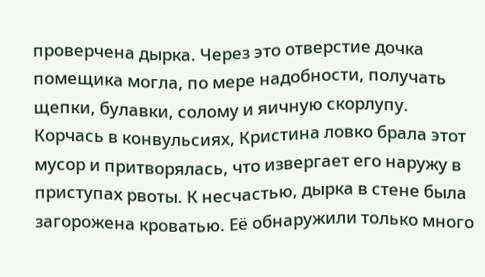проверчена дырка. Через это отверстие дочка помещика могла, по мере надобности, получать щепки, булавки, солому и яичную скорлупу. Корчась в конвульсиях, Кристина ловко брала этот мусор и притворялась, что извергает его наружу в приступах рвоты. К несчастью, дырка в стене была загорожена кроватью. Её обнаружили только много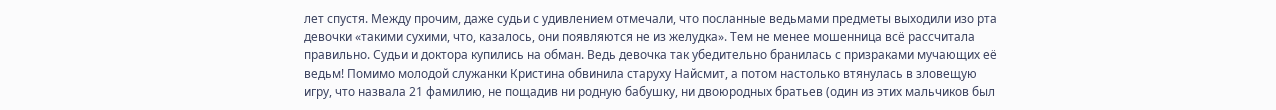лет спустя. Между прочим, даже судьи с удивлением отмечали, что посланные ведьмами предметы выходили изо рта девочки «такими сухими, что, казалось, они появляются не из желудка». Тем не менее мошенница всё рассчитала правильно. Судьи и доктора купились на обман. Ведь девочка так убедительно бранилась с призраками мучающих её ведьм! Помимо молодой служанки Кристина обвинила старуху Найсмит, а потом настолько втянулась в зловещую игру, что назвала 21 фамилию, не пощадив ни родную бабушку, ни двоюродных братьев (один из этих мальчиков был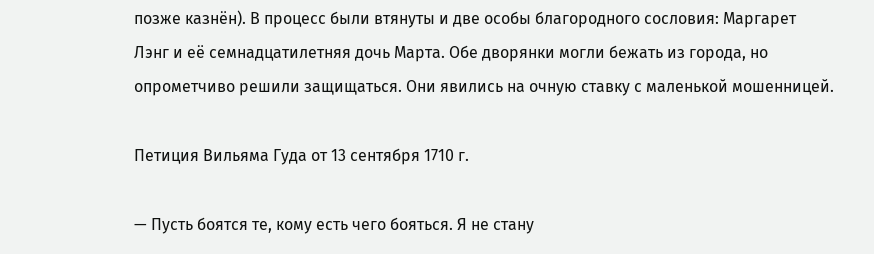позже казнён). В процесс были втянуты и две особы благородного сословия: Маргарет Лэнг и её семнадцатилетняя дочь Марта. Обе дворянки могли бежать из города, но опрометчиво решили защищаться. Они явились на очную ставку с маленькой мошенницей.

Петиция Вильяма Гуда от 13 сентября 1710 г.

— Пусть боятся те, кому есть чего бояться. Я не стану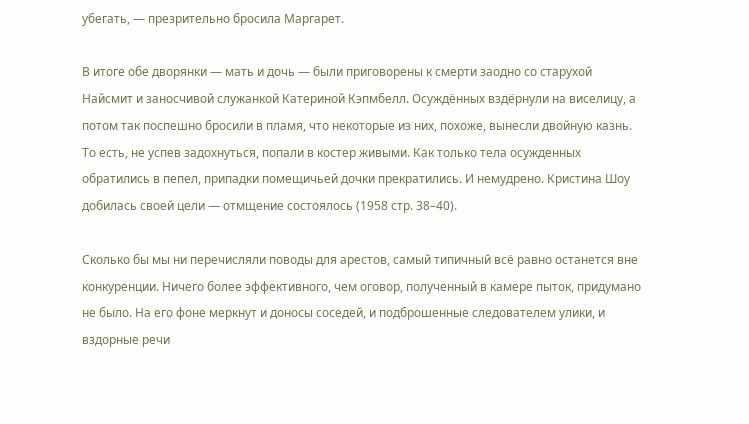убегать, — презрительно бросила Маргарет.

В итоге обе дворянки — мать и дочь — были приговорены к смерти заодно со старухой Найсмит и заносчивой служанкой Катериной Кэпмбелл. Осуждённых вздёрнули на виселицу, а потом так поспешно бросили в пламя, что некоторые из них, похоже, вынесли двойную казнь. То есть, не успев задохнуться, попали в костер живыми. Как только тела осужденных обратились в пепел, припадки помещичьей дочки прекратились. И немудрено. Кристина Шоу добилась своей цели — отмщение состоялось (1958 стр. 38–40).

Сколько бы мы ни перечисляли поводы для арестов, самый типичный всё равно останется вне конкуренции. Ничего более эффективного, чем оговор, полученный в камере пыток, придумано не было. На его фоне меркнут и доносы соседей, и подброшенные следователем улики, и вздорные речи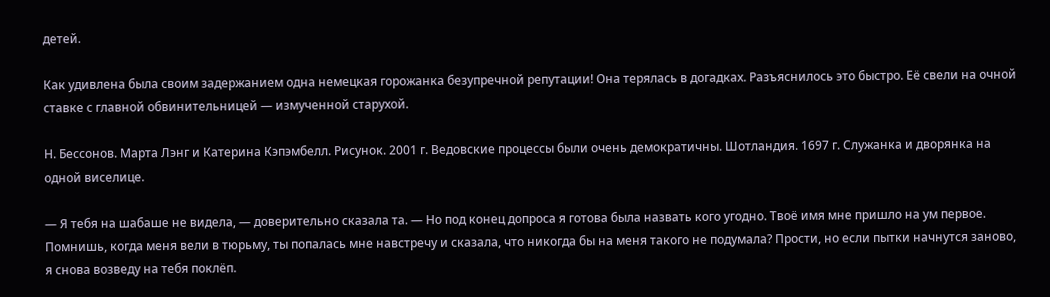детей.

Как удивлена была своим задержанием одна немецкая горожанка безупречной репутации! Она терялась в догадках. Разъяснилось это быстро. Её свели на очной ставке с главной обвинительницей — измученной старухой.

Н. Бессонов. Марта Лэнг и Катерина Кэпэмбелл. Рисунок. 2001 г. Ведовские процессы были очень демократичны. Шотландия. 1697 г. Служанка и дворянка на одной виселице.

— Я тебя на шабаше не видела, — доверительно сказала та. — Но под конец допроса я готова была назвать кого угодно. Твоё имя мне пришло на ум первое. Помнишь, когда меня вели в тюрьму, ты попалась мне навстречу и сказала, что никогда бы на меня такого не подумала? Прости, но если пытки начнутся заново, я снова возведу на тебя поклёп.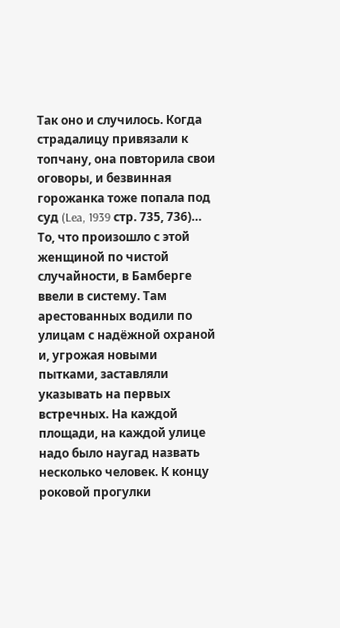Так оно и случилось. Когда страдалицу привязали к топчану, она повторила свои оговоры, и безвинная горожанка тоже попала под суд (Lea, 1939 стр. 735, 736)… То, что произошло с этой женщиной по чистой случайности, в Бамберге ввели в систему. Там арестованных водили по улицам с надёжной охраной и, угрожая новыми пытками, заставляли указывать на первых встречных. На каждой площади, на каждой улице надо было наугад назвать несколько человек. К концу роковой прогулки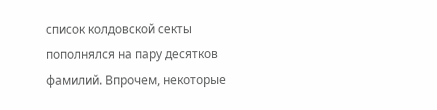список колдовской секты пополнялся на пару десятков фамилий. Впрочем, некоторые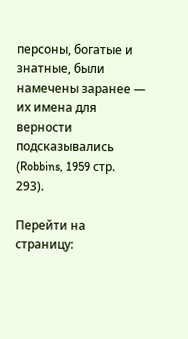персоны, богатые и знатные, были намечены заранее — их имена для верности подсказывались (Robbins, 1959 стр. 293).

Перейти на страницу: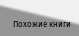Похожие книги